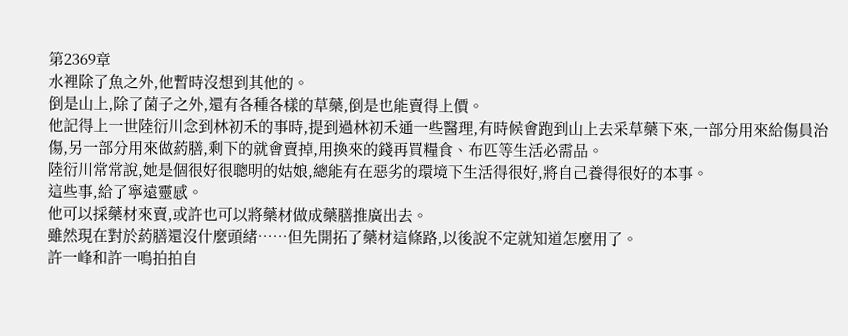第2369章
水裡除了魚之外,他暫時沒想到其他的。
倒是山上,除了菌子之外,還有各種各樣的草藥,倒是也能賣得上價。
他記得上一世陸衍川念到林初禾的事時,提到過林初禾通一些醫理,有時候會跑到山上去采草藥下來,一部分用來給傷員治傷,另一部分用來做葯膳,剩下的就會賣掉,用換來的錢再買糧食、布匹等生活必需品。
陸衍川常常說,她是個很好很聰明的姑娘,總能有在惡劣的環境下生活得很好,將自己養得很好的本事。
這些事,給了寧遠靈感。
他可以採藥材來賣,或許也可以將藥材做成藥膳推廣出去。
雖然現在對於葯膳還沒什麼頭緒……但先開拓了藥材這條路,以後說不定就知道怎麼用了。
許一峰和許一鳴拍拍自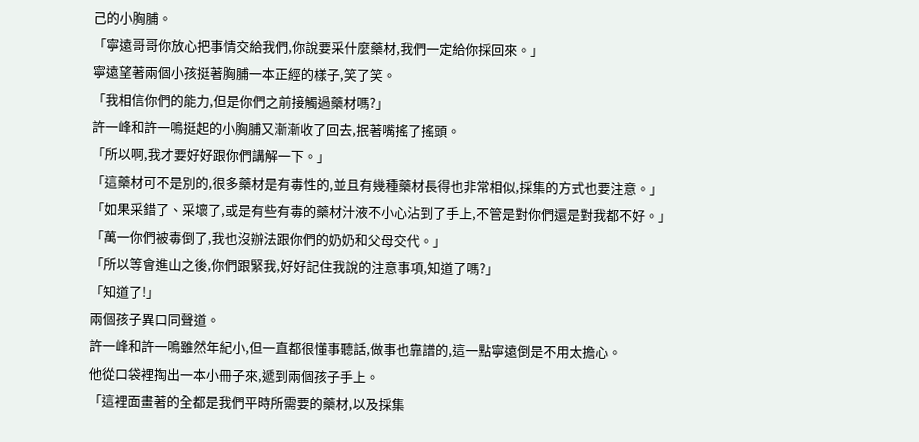己的小胸脯。
「寧遠哥哥你放心把事情交給我們,你說要采什麼藥材,我們一定給你採回來。」
寧遠望著兩個小孩挺著胸脯一本正經的樣子,笑了笑。
「我相信你們的能力,但是你們之前接觸過藥材嗎?」
許一峰和許一鳴挺起的小胸脯又漸漸收了回去,抿著嘴搖了搖頭。
「所以啊,我才要好好跟你們講解一下。」
「這藥材可不是別的,很多藥材是有毒性的,並且有幾種藥材長得也非常相似,採集的方式也要注意。」
「如果采錯了、采壞了,或是有些有毒的藥材汁液不小心沾到了手上,不管是對你們還是對我都不好。」
「萬一你們被毒倒了,我也沒辦法跟你們的奶奶和父母交代。」
「所以等會進山之後,你們跟緊我,好好記住我說的注意事項,知道了嗎?」
「知道了!」
兩個孩子異口同聲道。
許一峰和許一鳴雖然年紀小,但一直都很懂事聽話,做事也靠譜的,這一點寧遠倒是不用太擔心。
他從口袋裡掏出一本小冊子來,遞到兩個孩子手上。
「這裡面畫著的全都是我們平時所需要的藥材,以及採集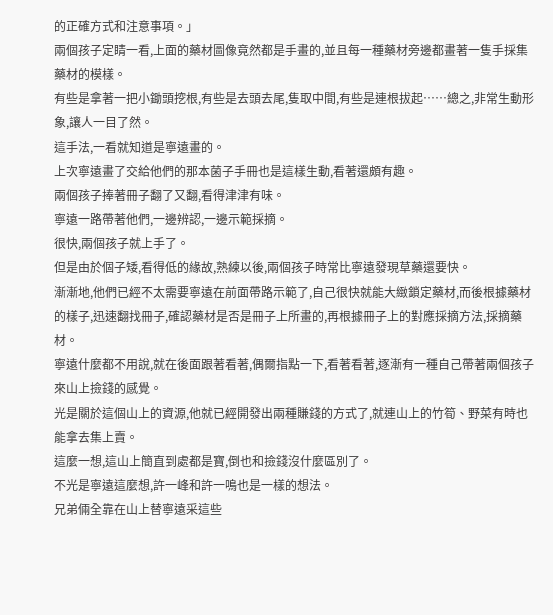的正確方式和注意事項。」
兩個孩子定睛一看,上面的藥材圖像竟然都是手畫的,並且每一種藥材旁邊都畫著一隻手採集藥材的模樣。
有些是拿著一把小鋤頭挖根,有些是去頭去尾,隻取中間,有些是連根拔起……總之,非常生動形象,讓人一目了然。
這手法,一看就知道是寧遠畫的。
上次寧遠畫了交給他們的那本菌子手冊也是這樣生動,看著還頗有趣。
兩個孩子捧著冊子翻了又翻,看得津津有味。
寧遠一路帶著他們,一邊辨認,一邊示範採摘。
很快,兩個孩子就上手了。
但是由於個子矮,看得低的緣故,熟練以後,兩個孩子時常比寧遠發現草藥還要快。
漸漸地,他們已經不太需要寧遠在前面帶路示範了,自己很快就能大緻鎖定藥材,而後根據藥材的樣子,迅速翻找冊子,確認藥材是否是冊子上所畫的,再根據冊子上的對應採摘方法,採摘藥材。
寧遠什麼都不用說,就在後面跟著看著,偶爾指點一下,看著看著,逐漸有一種自己帶著兩個孩子來山上撿錢的感覺。
光是關於這個山上的資源,他就已經開發出兩種賺錢的方式了,就連山上的竹筍、野菜有時也能拿去集上賣。
這麼一想,這山上簡直到處都是寶,倒也和撿錢沒什麼區別了。
不光是寧遠這麼想,許一峰和許一鳴也是一樣的想法。
兄弟倆全靠在山上替寧遠采這些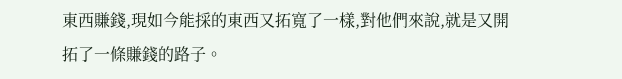東西賺錢,現如今能採的東西又拓寬了一樣,對他們來說,就是又開拓了一條賺錢的路子。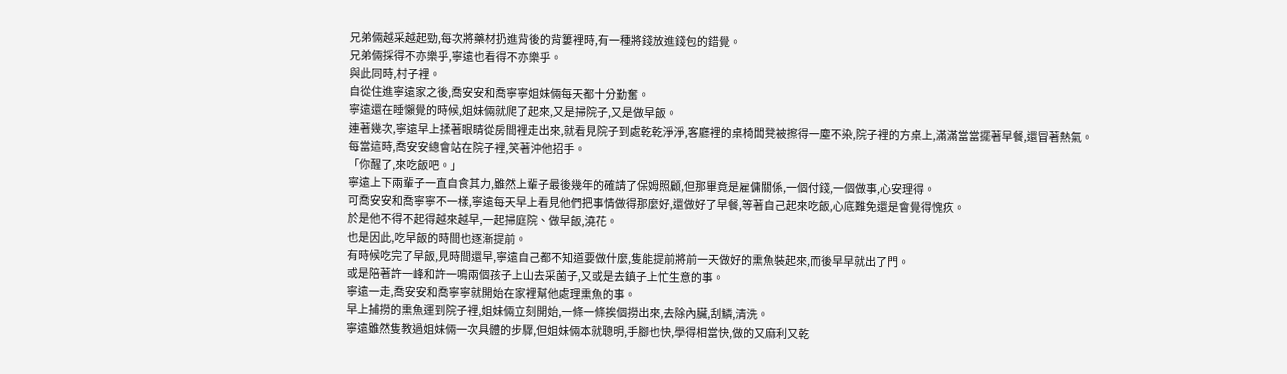兄弟倆越采越起勁,每次將藥材扔進背後的背簍裡時,有一種將錢放進錢包的錯覺。
兄弟倆採得不亦樂乎,寧遠也看得不亦樂乎。
與此同時,村子裡。
自從住進寧遠家之後,喬安安和喬寧寧姐妹倆每天都十分勤奮。
寧遠還在睡懶覺的時候,姐妹倆就爬了起來,又是掃院子,又是做早飯。
連著幾次,寧遠早上揉著眼睛從房間裡走出來,就看見院子到處乾乾淨淨,客廳裡的桌椅闆凳被擦得一塵不染,院子裡的方桌上,滿滿當當擺著早餐,還冒著熱氣。
每當這時,喬安安總會站在院子裡,笑著沖他招手。
「你醒了,來吃飯吧。」
寧遠上下兩輩子一直自食其力,雖然上輩子最後幾年的確請了保姆照顧,但那畢竟是雇傭關係,一個付錢,一個做事,心安理得。
可喬安安和喬寧寧不一樣,寧遠每天早上看見他們把事情做得那麼好,還做好了早餐,等著自己起來吃飯,心底難免還是會覺得愧疚。
於是他不得不起得越來越早,一起掃庭院、做早飯,澆花。
也是因此,吃早飯的時間也逐漸提前。
有時候吃完了早飯,見時間還早,寧遠自己都不知道要做什麼,隻能提前將前一天做好的熏魚裝起來,而後早早就出了門。
或是陪著許一峰和許一鳴兩個孩子上山去采菌子,又或是去鎮子上忙生意的事。
寧遠一走,喬安安和喬寧寧就開始在家裡幫他處理熏魚的事。
早上捕撈的熏魚運到院子裡,姐妹倆立刻開始,一條一條挨個撈出來,去除內臟,刮鱗,清洗。
寧遠雖然隻教過姐妹倆一次具體的步驟,但姐妹倆本就聰明,手腳也快,學得相當快,做的又麻利又乾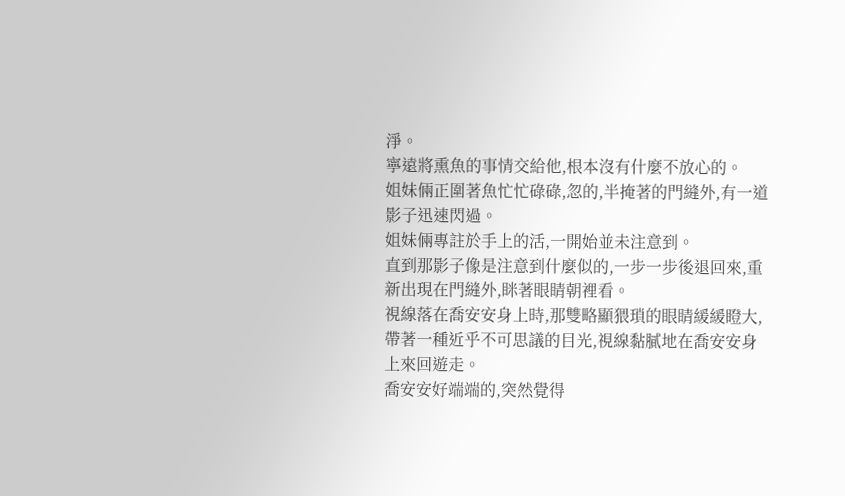淨。
寧遠將熏魚的事情交給他,根本沒有什麼不放心的。
姐妹倆正圍著魚忙忙碌碌,忽的,半掩著的門縫外,有一道影子迅速閃過。
姐妹倆專註於手上的活,一開始並未注意到。
直到那影子像是注意到什麼似的,一步一步後退回來,重新出現在門縫外,眯著眼睛朝裡看。
視線落在喬安安身上時,那雙略顯猥瑣的眼睛緩緩瞪大,帶著一種近乎不可思議的目光,視線黏膩地在喬安安身上來回遊走。
喬安安好端端的,突然覺得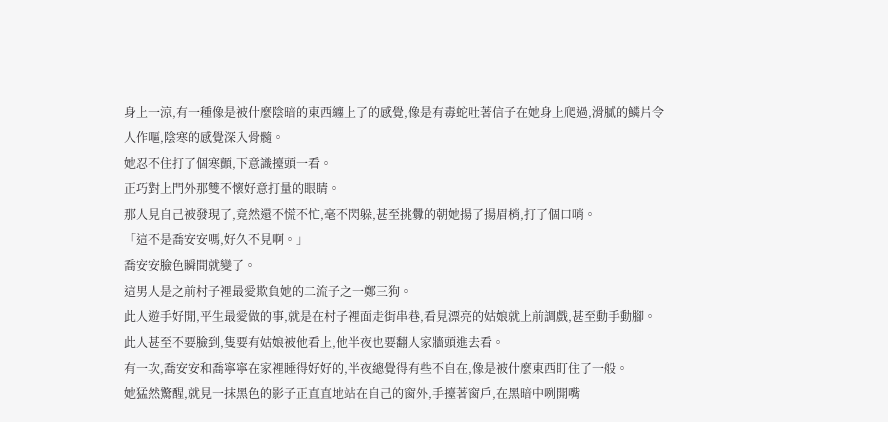身上一涼,有一種像是被什麼陰暗的東西纏上了的感覺,像是有毒蛇吐著信子在她身上爬過,滑膩的鱗片令人作嘔,陰寒的感覺深入骨髓。
她忍不住打了個寒顫,下意識擡頭一看。
正巧對上門外那雙不懷好意打量的眼睛。
那人見自己被發現了,竟然還不慌不忙,毫不閃躲,甚至挑釁的朝她揚了揚眉梢,打了個口哨。
「這不是喬安安嗎,好久不見啊。」
喬安安臉色瞬間就變了。
這男人是之前村子裡最愛欺負她的二流子之一鄭三狗。
此人遊手好閒,平生最愛做的事,就是在村子裡面走街串巷,看見漂亮的姑娘就上前調戲,甚至動手動腳。
此人甚至不要臉到,隻要有姑娘被他看上,他半夜也要翻人家牆頭進去看。
有一次,喬安安和喬寧寧在家裡睡得好好的,半夜總覺得有些不自在,像是被什麼東西盯住了一般。
她猛然驚醒,就見一抹黑色的影子正直直地站在自己的窗外,手擡著窗戶,在黑暗中咧開嘴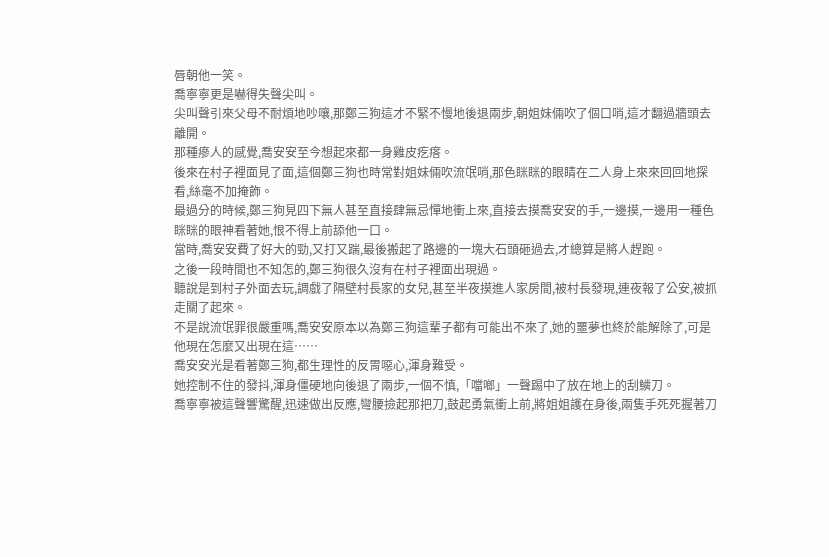唇朝他一笑。
喬寧寧更是嚇得失聲尖叫。
尖叫聲引來父母不耐煩地吵嚷,那鄭三狗這才不緊不慢地後退兩步,朝姐妹倆吹了個口哨,這才翻過牆頭去離開。
那種瘮人的感覺,喬安安至今想起來都一身雞皮疙瘩。
後來在村子裡面見了面,這個鄭三狗也時常對姐妹倆吹流氓哨,那色眯眯的眼睛在二人身上來來回回地探看,絲毫不加掩飾。
最過分的時候,鄭三狗見四下無人甚至直接肆無忌憚地衝上來,直接去摸喬安安的手,一邊摸,一邊用一種色眯眯的眼神看著她,恨不得上前舔他一口。
當時,喬安安費了好大的勁,又打又踹,最後搬起了路邊的一塊大石頭砸過去,才總算是將人趕跑。
之後一段時間也不知怎的,鄭三狗很久沒有在村子裡面出現過。
聽說是到村子外面去玩,調戲了隔壁村長家的女兒,甚至半夜摸進人家房間,被村長發現,連夜報了公安,被抓走關了起來。
不是說流氓罪很嚴重嗎,喬安安原本以為鄭三狗這輩子都有可能出不來了,她的噩夢也終於能解除了,可是他現在怎麼又出現在這……
喬安安光是看著鄭三狗,都生理性的反胃噁心,渾身難受。
她控制不住的發抖,渾身僵硬地向後退了兩步,一個不慎,「噹啷」一聲踢中了放在地上的刮鱗刀。
喬寧寧被這聲響驚醒,迅速做出反應,彎腰撿起那把刀,鼓起勇氣衝上前,將姐姐護在身後,兩隻手死死握著刀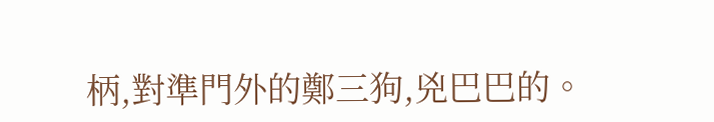柄,對準門外的鄭三狗,兇巴巴的。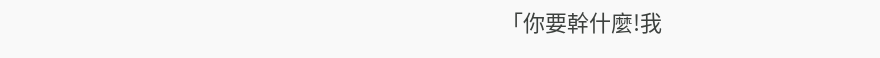「你要幹什麼!我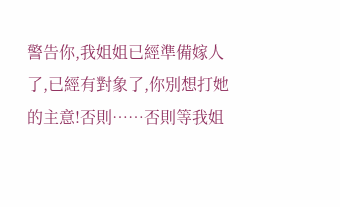警告你,我姐姐已經準備嫁人了,已經有對象了,你別想打她的主意!否則……否則等我姐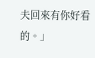夫回來有你好看的。」